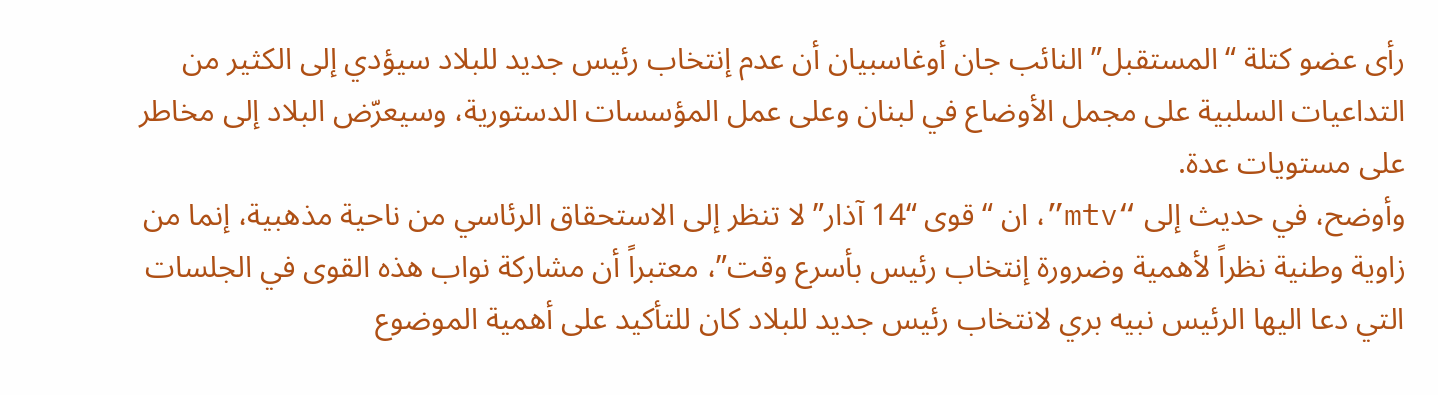رأى عضو كتلة “المستقبل” النائب جان أوغاسبيان أن عدم إنتخاب رئيس جديد للبلاد سيؤدي إلى الكثير من التداعيات السلبية على مجمل الأوضاع في لبنان وعلى عمل المؤسسات الدستورية، وسيعرّض البلاد إلى مخاطر على مستويات عدة.
وأوضح، في حديث إلى “mtv”، ان “قوى “14 آذار” لا تنظر إلى الاستحقاق الرئاسي من ناحية مذهبية، إنما من زاوية وطنية نظراً لأهمية وضرورة إنتخاب رئيس بأسرع وقت”، معتبراً أن مشاركة نواب هذه القوى في الجلسات التي دعا اليها الرئيس نبيه بري لانتخاب رئيس جديد للبلاد كان للتأكيد على أهمية الموضوع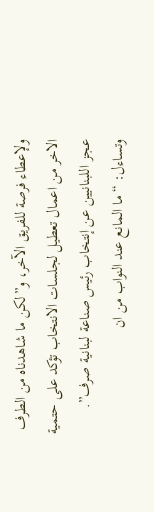ولإعطاء فرصة للفريق الآخر، و”لكن ما شاهدناه من الطرف الاخر من اعمال تعطيل لجلسات الانتخاب تؤكد على حتمية عجز اللبنانيين عن إنتخاب رئيس صناعة لبنانية صرف”.
وتساءل: “ما المانع عند النواب من ان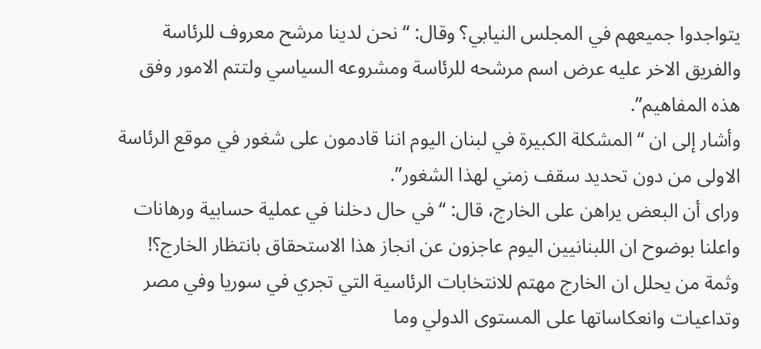يتواجدوا جميعهم في المجلس النيابي؟ وقال: “نحن لدينا مرشح معروف للرئاسة والفريق الاخر عليه عرض اسم مرشحه للرئاسة ومشروعه السياسي ولتتم الامور وفق هذه المفاهيم”.
وأشار إلى ان “المشكلة الكبيرة في لبنان اليوم اننا قادمون على شغور في موقع الرئاسة الاولى من دون تحديد سقف زمني لهذا الشغور”.
وراى أن البعض يراهن على الخارج، قال: “في حال دخلنا في عملية حسابية ورهانات واعلنا بوضوح ان اللبنانيين اليوم عاجزون عن انجاز هذا الاستحقاق بانتظار الخارج؟! وثمة من يحلل ان الخارج مهتم للانتخابات الرئاسية التي تجري في سوريا وفي مصر وتداعيات وانعكاساتها على المستوى الدولي وما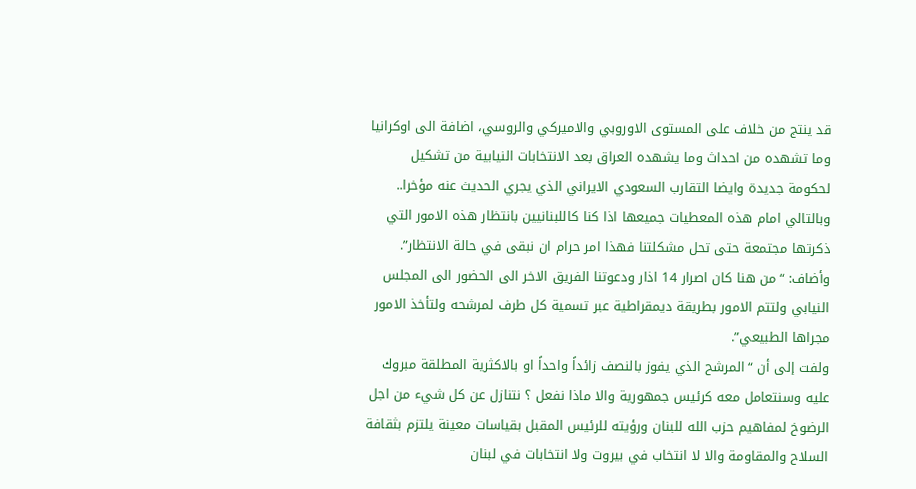قد ينتج من خلاف على المستوى الاوروبي والاميركي والروسي، اضافة الى اوكرانيا وما تشهده من احداث وما يشهده العراق بعد الانتخابات النيابية من تشكيل لحكومة جديدة وايضا التقارب السعودي الايراني الذي يجري الحديث عنه مؤخرا.. وبالتالي امام هذه المعطيات جميعها اذا كنا كاللبنانيين بانتظار هذه الامور التي ذكرتها مجتمعة حتى تحل مشكلتنا فهذا امر حرام ان نبقى في حالة الانتظار”.
وأضاف: “من هنا كان اصرار 14 اذار ودعوتنا الفريق الاخر الى الحضور الى المجلس النيابي ولتتم الامور بطريقة ديمقراطية عبر تسمية كل طرف لمرشحه ولتأخذ الامور مجراها الطبيعي”.
ولفت إلى أن “المرشح الذي يفوز بالنصف زائداً واحداً او بالاكثرية المطلقة مبروك عليه وسنتعامل معه كرئيس جمهورية والا ماذا نفعل ؟ نتنازل عن كل شيء من اجل الرضوخ لمفاهيم حزب الله للبنان ورؤيته للرئيس المقبل بقياسات معينة يلتزم بثقافة السلاح والمقاومة والا لا انتخاب في بيروت ولا انتخابات في لبنان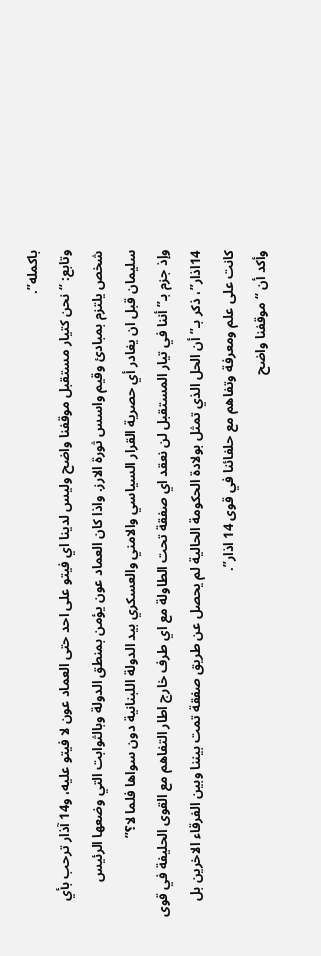باكمله”.
وتابع: “نحن كتيار مستقبل موقفنا واضح وليس لدينا اي فيتو على احد حتى العماد عون لا فيتو عليه، و14 آذار ترحب بأي شخص يلتزم بمبادئ وقيم واسس ثورة الارز. واذا كان العماد عون يؤمن بمنطق الدولة وبالثوابت التي وضعها الرئيس سليمان قبل ان يغادر أي حصرية القرار السياسي والامني والعسكري بيد الدولة اللبنانية دون سواها فلما لا؟”
وإذ جزم بـ”أننا في تيار المستقبل لن نعقد اي صفقة تحت الطاولة مع اي طرف خارج اطار التفاهم مع القوى الحليفة في قوى 14اذار”، ذكر بـ”أن الحل الذي تمثل بولادة الحكومة الحالية لم يحصل عن طريق صفقة تمت بيننا وبين الفرقاء الاخرين بل كانت على علم ومعرفة وتفاهم مع حلفائنا في قوى 14 اذار”.
وأكد أن “موقفنا واضح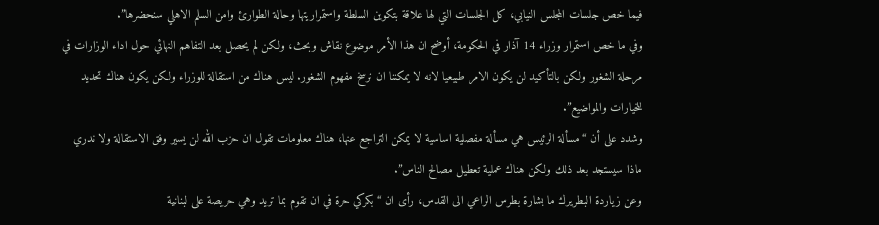فيما خص جلسات المجلس النيابي، كل الجلسات التي لها علاقة بتكوين السلطة واستمراريتها وحالة الطوارئ وامن السلم الاهلي سنحضرها”.
وفي ما خص استمرار وزراء 14 آذار في الحكومة، أوضح ان هذا الأمر موضوع نقاش وبحث، ولكن لم يحصل بعد التفاهم النهائي حول اداء الوزارات في مرحلة الشغور ولكن بالتأكيد لن يكون الامر طبيعيا لانه لا يمكننا ان نرسخ مفهوم الشغور. ليس هناك من استقالة للوزراء ولكن يكون هناك تحديد للخيارات والمواضيع”.
وشدد على أن “مسألة الرئيس هي مسألة مفصلية اساسية لا يمكن التراجع عنها، هناك معلومات تقول ان حزب الله لن يسير وفق الاستقالة ولا ندري ماذا سيستجد بعد ذلك ولكن هناك عملية تعطيل مصالح الناس”.
وعن زياردة البطريرك ما بشارة بطرس الراعي الى القدس، رأى ان “بكركي حرة في ان تقوم بما تريد وهي حريصة على لبنانية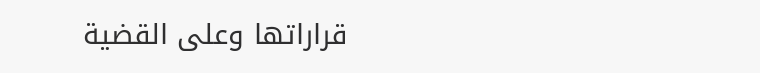قراراتها وعلى القضية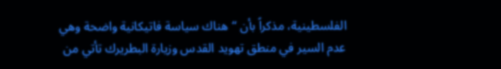الفلسطينية، مذكراً بأن “هناك سياسة فاتيكانية واضحة وهي عدم السير في منطق تهويد القدس وزيارة البطريرك تأتي من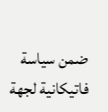ضمن سياسة فاتيكانية لجهة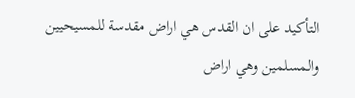التأكيد على ان القدس هي اراض مقدسة للمسيحيين والمسلمين وهي اراض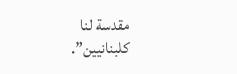مقدسة لنا كلبنانيين”.